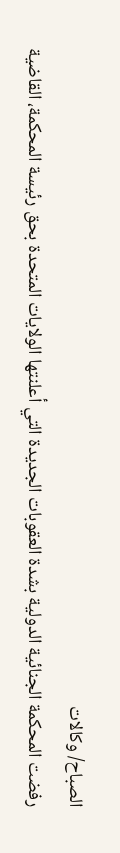الصباح/ وكالات
رفضت المحكمة الجنائية الدولية بشدة العقوبات الجديدة التي أعلنتها الولايات المتحدة بحق رئيسة المحكمة، القاضية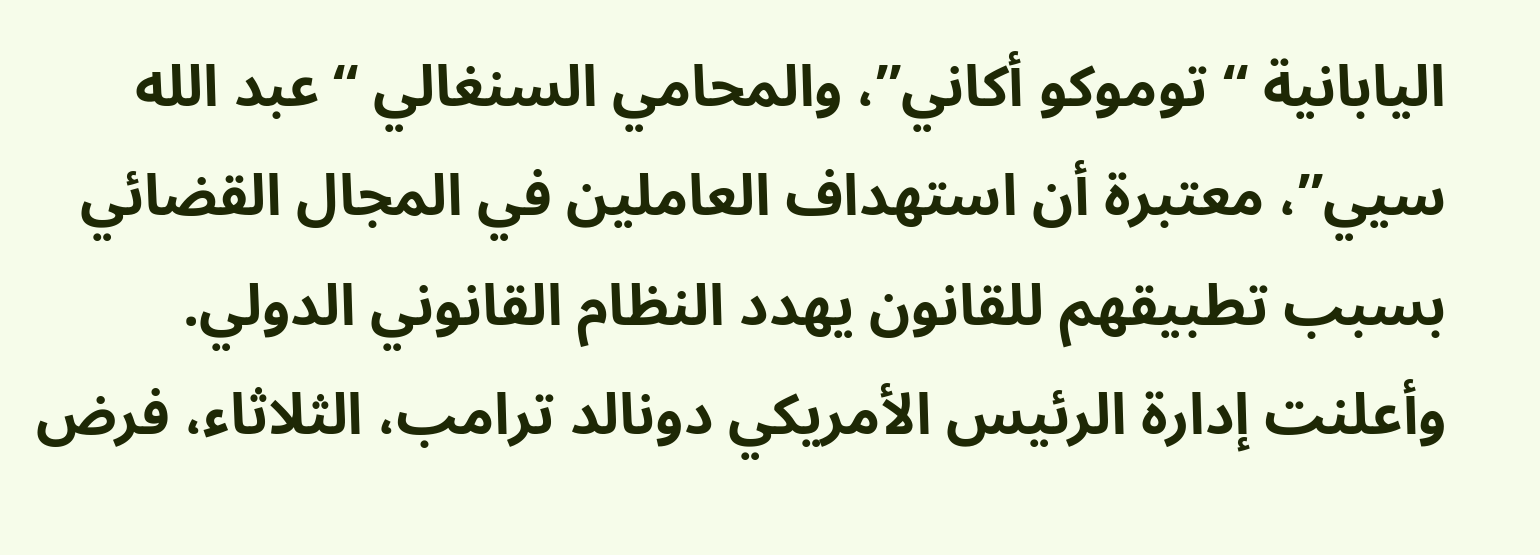اليابانية “توموكو أكاني”، والمحامي السنغالي “عبد الله سيي”، معتبرة أن استهداف العاملين في المجال القضائي بسبب تطبيقهم للقانون يهدد النظام القانوني الدولي.
وأعلنت إدارة الرئيس الأمريكي دونالد ترامب، الثلاثاء، فرض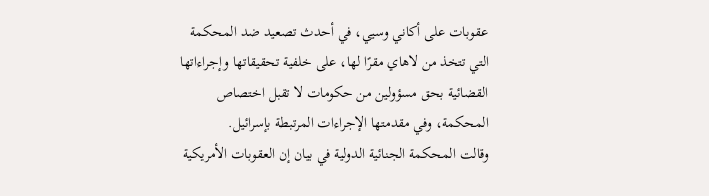عقوبات على أكاني وسيي، في أحدث تصعيد ضد المحكمة التي تتخذ من لاهاي مقرًا لها، على خلفية تحقيقاتها وإجراءاتها القضائية بحق مسؤولين من حكومات لا تقبل اختصاص المحكمة، وفي مقدمتها الإجراءات المرتبطة بإسرائيل.
وقالت المحكمة الجنائية الدولية في بيان إن العقوبات الأمريكية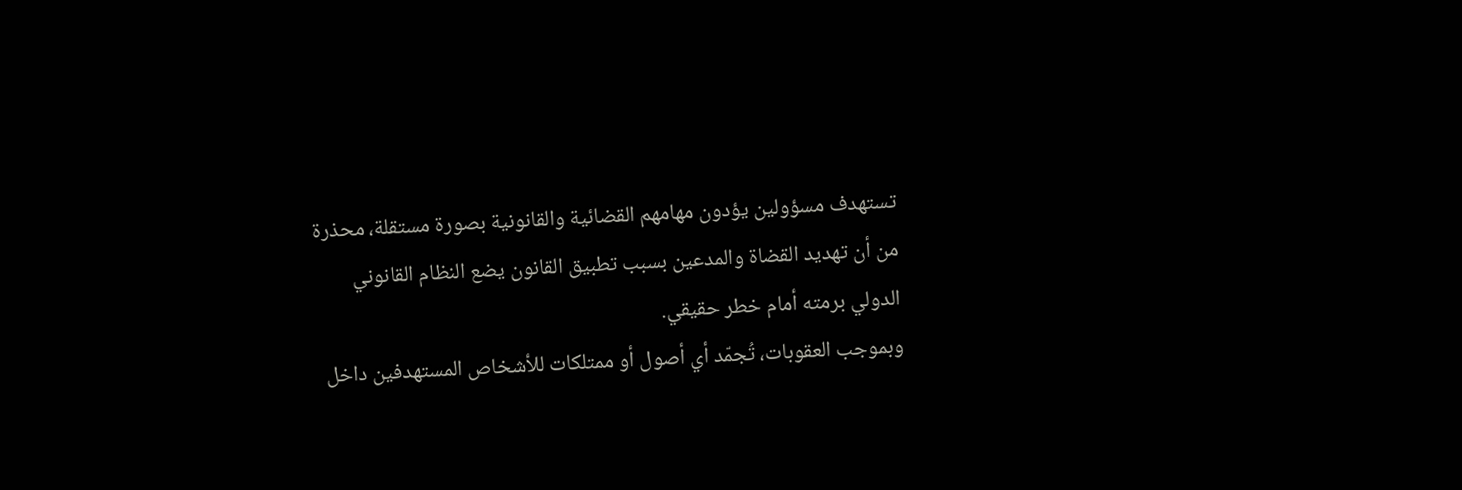تستهدف مسؤولين يؤدون مهامهم القضائية والقانونية بصورة مستقلة، محذرة من أن تهديد القضاة والمدعين بسبب تطبيق القانون يضع النظام القانوني الدولي برمته أمام خطر حقيقي.
وبموجب العقوبات، تُجمّد أي أصول أو ممتلكات للأشخاص المستهدفين داخل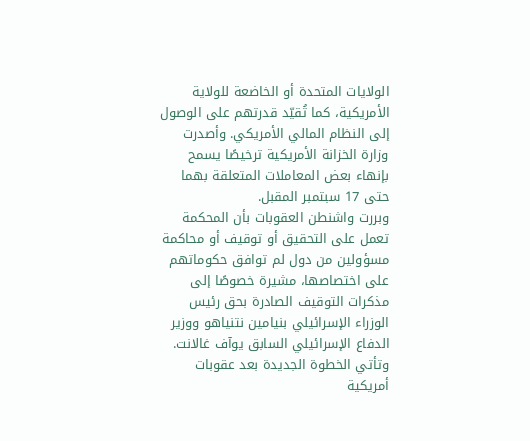الولايات المتحدة أو الخاضعة للولاية الأمريكية، كما تُقيّد قدرتهم على الوصول إلى النظام المالي الأمريكي. وأصدرت وزارة الخزانة الأمريكية ترخيصًا يسمح بإنهاء بعض المعاملات المتعلقة بهما حتى 17 سبتمبر المقبل.
وبررت واشنطن العقوبات بأن المحكمة تعمل على التحقيق أو توقيف أو محاكمة مسؤولين من دول لم توافق حكوماتهم على اختصاصها، مشيرة خصوصًا إلى مذكرات التوقيف الصادرة بحق رئيس الوزراء الإسرائيلي بنيامين نتنياهو ووزير الدفاع الإسرائيلي السابق يوآف غالانت.
وتأتي الخطوة الجديدة بعد عقوبات أمريكية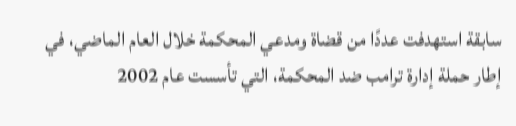سابقة استهدفت عددًا من قضاة ومدعي المحكمة خلال العام الماضي، في إطار حملة إدارة ترامب ضد المحكمة، التي تأسست عام 2002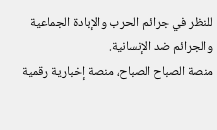للنظر في جرائم الحرب والإبادة الجماعية والجرائم ضد الإنسانية.
منصة الصباح الصباح، منصة إخبارية رقمية